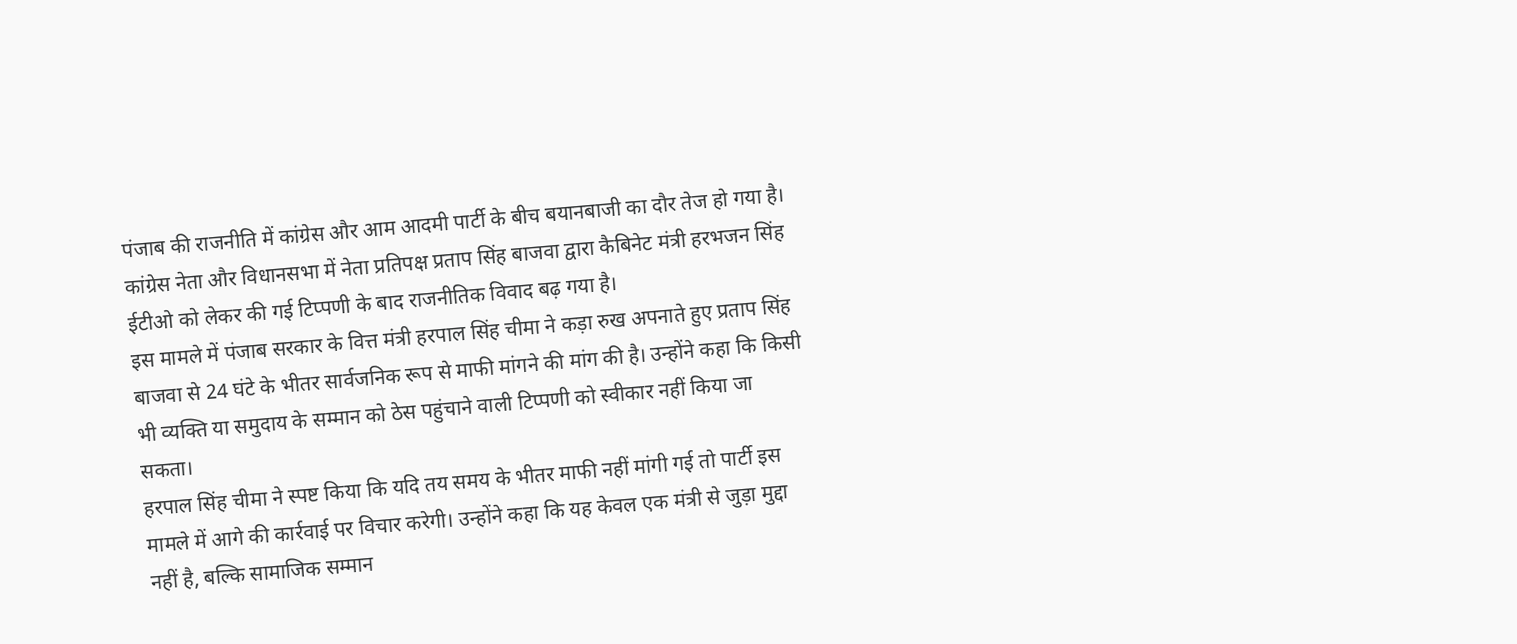पंजाब की राजनीति में कांग्रेस और आम आदमी पार्टी के बीच बयानबाजी का दौर तेज हो गया है। कांग्रेस नेता और विधानसभा में नेता प्रतिपक्ष प्रताप सिंह बाजवा द्वारा कैबिनेट मंत्री हरभजन सिंह ईटीओ को लेकर की गई टिप्पणी के बाद राजनीतिक विवाद बढ़ गया है।
इस मामले में पंजाब सरकार के वित्त मंत्री हरपाल सिंह चीमा ने कड़ा रुख अपनाते हुए प्रताप सिंह बाजवा से 24 घंटे के भीतर सार्वजनिक रूप से माफी मांगने की मांग की है। उन्होंने कहा कि किसी भी व्यक्ति या समुदाय के सम्मान को ठेस पहुंचाने वाली टिप्पणी को स्वीकार नहीं किया जा सकता।
हरपाल सिंह चीमा ने स्पष्ट किया कि यदि तय समय के भीतर माफी नहीं मांगी गई तो पार्टी इस मामले में आगे की कार्रवाई पर विचार करेगी। उन्होंने कहा कि यह केवल एक मंत्री से जुड़ा मुद्दा नहीं है, बल्कि सामाजिक सम्मान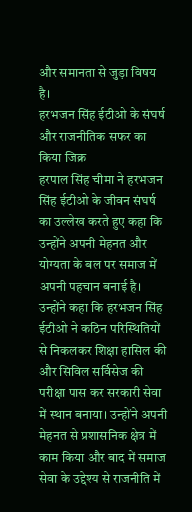और समानता से जुड़ा विषय है।
हरभजन सिंह ईटीओ के संघर्ष और राजनीतिक सफर का किया जिक्र
हरपाल सिंह चीमा ने हरभजन सिंह ईटीओ के जीवन संघर्ष का उल्लेख करते हुए कहा कि उन्होंने अपनी मेहनत और योग्यता के बल पर समाज में अपनी पहचान बनाई है।
उन्होंने कहा कि हरभजन सिंह ईटीओ ने कठिन परिस्थितियों से निकलकर शिक्षा हासिल की और सिविल सर्विसेज की परीक्षा पास कर सरकारी सेवा में स्थान बनाया। उन्होंने अपनी मेहनत से प्रशासनिक क्षेत्र में काम किया और बाद में समाज सेवा के उद्देश्य से राजनीति में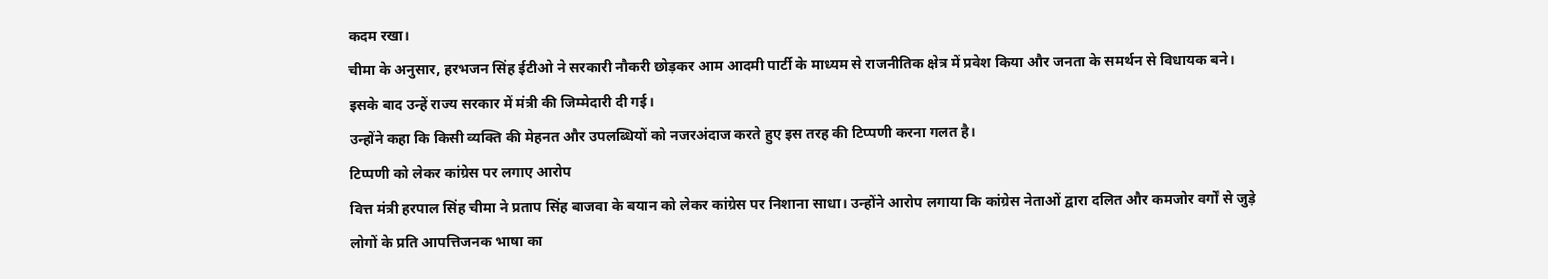कदम रखा।
चीमा के अनुसार, हरभजन सिंह ईटीओ ने सरकारी नौकरी छोड़कर आम आदमी पार्टी के माध्यम से राजनीतिक क्षेत्र में प्रवेश किया और जनता के समर्थन से विधायक बने। इसके बाद उन्हें राज्य सरकार में मंत्री की जिम्मेदारी दी गई।
उन्होंने कहा कि किसी व्यक्ति की मेहनत और उपलब्धियों को नजरअंदाज करते हुए इस तरह की टिप्पणी करना गलत है।
टिप्पणी को लेकर कांग्रेस पर लगाए आरोप
वित्त मंत्री हरपाल सिंह चीमा ने प्रताप सिंह बाजवा के बयान को लेकर कांग्रेस पर निशाना साधा। उन्होंने आरोप लगाया कि कांग्रेस नेताओं द्वारा दलित और कमजोर वर्गों से जुड़े लोगों के प्रति आपत्तिजनक भाषा का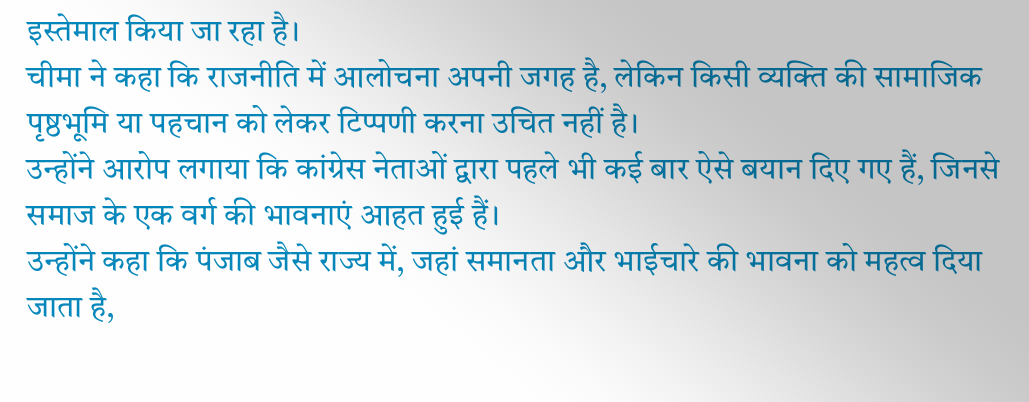इस्तेमाल किया जा रहा है।
चीमा ने कहा कि राजनीति में आलोचना अपनी जगह है, लेकिन किसी व्यक्ति की सामाजिक पृष्ठभूमि या पहचान को लेकर टिप्पणी करना उचित नहीं है।
उन्होंने आरोप लगाया कि कांग्रेस नेताओं द्वारा पहले भी कई बार ऐसे बयान दिए गए हैं, जिनसे समाज के एक वर्ग की भावनाएं आहत हुई हैं।
उन्होंने कहा कि पंजाब जैसे राज्य में, जहां समानता और भाईचारे की भावना को महत्व दिया जाता है,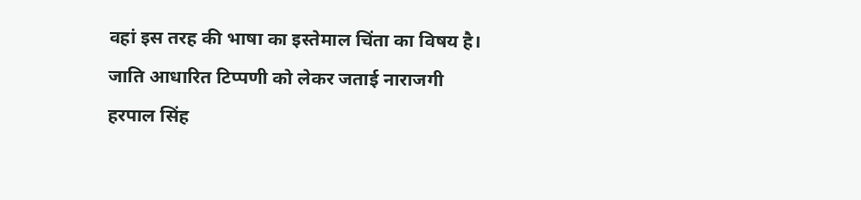वहां इस तरह की भाषा का इस्तेमाल चिंता का विषय है।
जाति आधारित टिप्पणी को लेकर जताई नाराजगी
हरपाल सिंह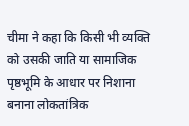चीमा ने कहा कि किसी भी व्यक्ति को उसकी जाति या सामाजिक पृष्ठभूमि के आधार पर निशाना बनाना लोकतांत्रिक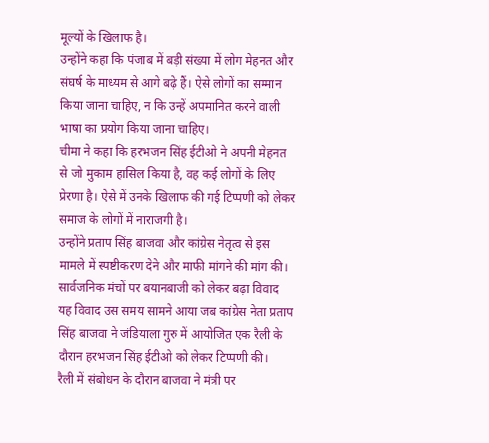मूल्यों के खिलाफ है।
उन्होंने कहा कि पंजाब में बड़ी संख्या में लोग मेहनत और संघर्ष के माध्यम से आगे बढ़े हैं। ऐसे लोगों का सम्मान किया जाना चाहिए, न कि उन्हें अपमानित करने वाली भाषा का प्रयोग किया जाना चाहिए।
चीमा ने कहा कि हरभजन सिंह ईटीओ ने अपनी मेहनत से जो मुकाम हासिल किया है, वह कई लोगों के लिए प्रेरणा है। ऐसे में उनके खिलाफ की गई टिप्पणी को लेकर समाज के लोगों में नाराजगी है।
उन्होंने प्रताप सिंह बाजवा और कांग्रेस नेतृत्व से इस मामले में स्पष्टीकरण देने और माफी मांगने की मांग की।
सार्वजनिक मंचों पर बयानबाजी को लेकर बढ़ा विवाद
यह विवाद उस समय सामने आया जब कांग्रेस नेता प्रताप सिंह बाजवा ने जंडियाला गुरु में आयोजित एक रैली के दौरान हरभजन सिंह ईटीओ को लेकर टिप्पणी की।
रैली में संबोधन के दौरान बाजवा ने मंत्री पर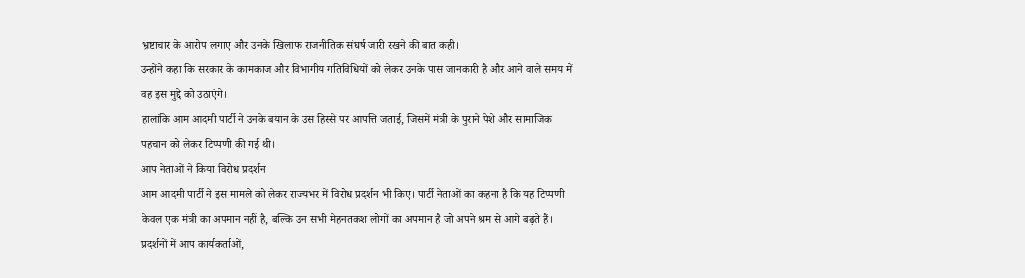भ्रष्टाचार के आरोप लगाए और उनके खिलाफ राजनीतिक संघर्ष जारी रखने की बात कही।
उन्होंने कहा कि सरकार के कामकाज और विभागीय गतिविधियों को लेकर उनके पास जानकारी है और आने वाले समय में वह इस मुद्दे को उठाएंगे।
हालांकि आम आदमी पार्टी ने उनके बयान के उस हिस्से पर आपत्ति जताई, जिसमें मंत्री के पुराने पेशे और सामाजिक पहचान को लेकर टिप्पणी की गई थी।
आप नेताओं ने किया विरोध प्रदर्शन
आम आदमी पार्टी ने इस मामले को लेकर राज्यभर में विरोध प्रदर्शन भी किए। पार्टी नेताओं का कहना है कि यह टिप्पणी केवल एक मंत्री का अपमान नहीं है, बल्कि उन सभी मेहनतकश लोगों का अपमान है जो अपने श्रम से आगे बढ़ते हैं।
प्रदर्शनों में आप कार्यकर्ताओं,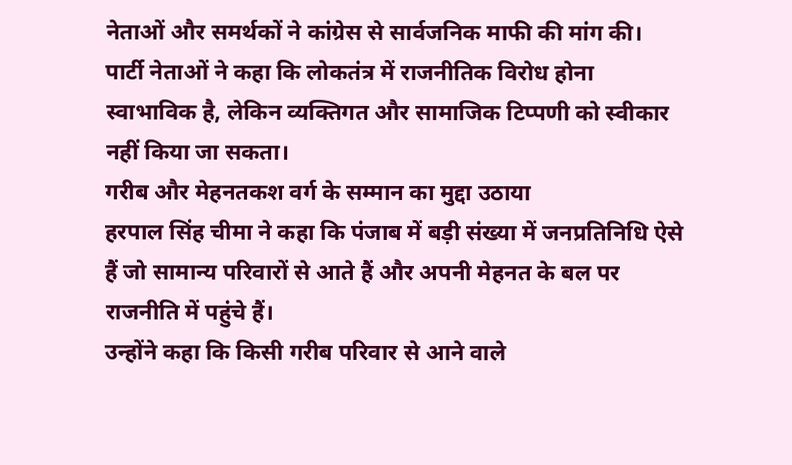नेताओं और समर्थकों ने कांग्रेस से सार्वजनिक माफी की मांग की।
पार्टी नेताओं ने कहा कि लोकतंत्र में राजनीतिक विरोध होना स्वाभाविक है, लेकिन व्यक्तिगत और सामाजिक टिप्पणी को स्वीकार नहीं किया जा सकता।
गरीब और मेहनतकश वर्ग के सम्मान का मुद्दा उठाया
हरपाल सिंह चीमा ने कहा कि पंजाब में बड़ी संख्या में जनप्रतिनिधि ऐसे हैं जो सामान्य परिवारों से आते हैं और अपनी मेहनत के बल पर राजनीति में पहुंचे हैं।
उन्होंने कहा कि किसी गरीब परिवार से आने वाले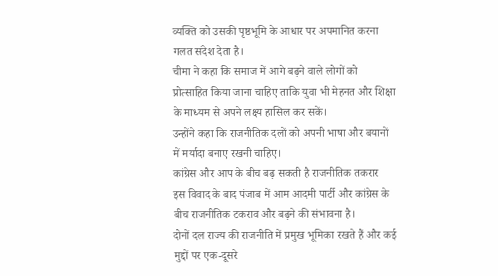व्यक्ति को उसकी पृष्ठभूमि के आधार पर अपमानित करना गलत संदेश देता है।
चीमा ने कहा कि समाज में आगे बढ़ने वाले लोगों को प्रोत्साहित किया जाना चाहिए ताकि युवा भी मेहनत और शिक्षा के माध्यम से अपने लक्ष्य हासिल कर सकें।
उन्होंने कहा कि राजनीतिक दलों को अपनी भाषा और बयानों में मर्यादा बनाए रखनी चाहिए।
कांग्रेस और आप के बीच बढ़ सकती है राजनीतिक तकरार
इस विवाद के बाद पंजाब में आम आदमी पार्टी और कांग्रेस के बीच राजनीतिक टकराव और बढ़ने की संभावना है।
दोनों दल राज्य की राजनीति में प्रमुख भूमिका रखते हैं और कई मुद्दों पर एक-दूसरे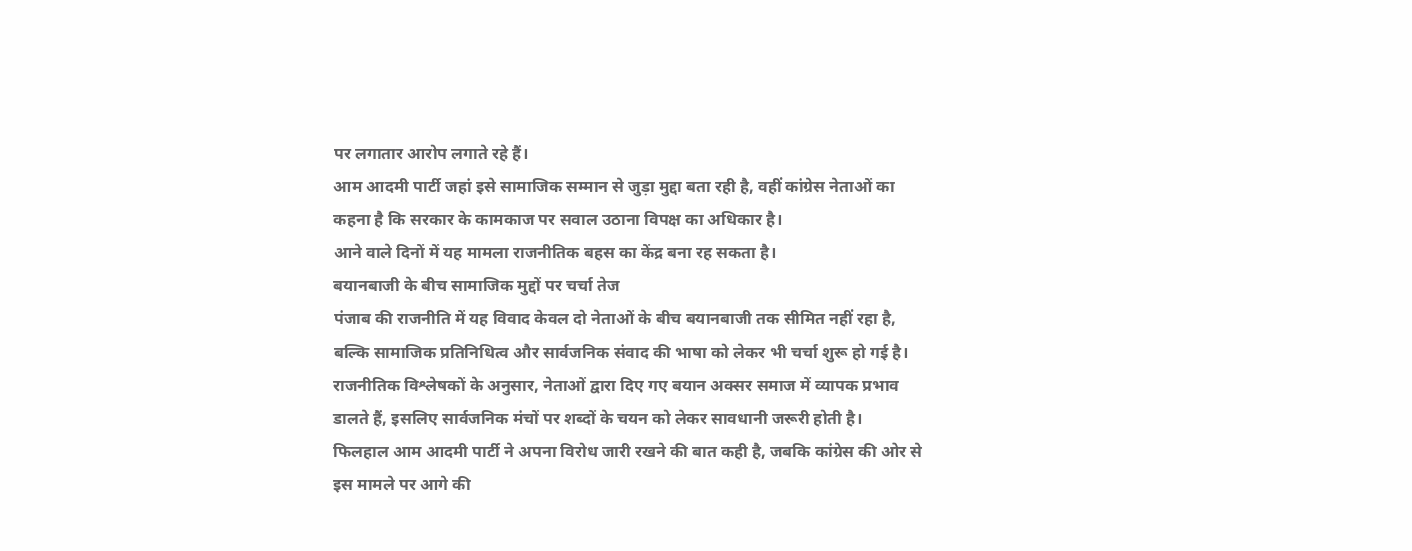पर लगातार आरोप लगाते रहे हैं।
आम आदमी पार्टी जहां इसे सामाजिक सम्मान से जुड़ा मुद्दा बता रही है, वहीं कांग्रेस नेताओं का कहना है कि सरकार के कामकाज पर सवाल उठाना विपक्ष का अधिकार है।
आने वाले दिनों में यह मामला राजनीतिक बहस का केंद्र बना रह सकता है।
बयानबाजी के बीच सामाजिक मुद्दों पर चर्चा तेज
पंजाब की राजनीति में यह विवाद केवल दो नेताओं के बीच बयानबाजी तक सीमित नहीं रहा है, बल्कि सामाजिक प्रतिनिधित्व और सार्वजनिक संवाद की भाषा को लेकर भी चर्चा शुरू हो गई है।
राजनीतिक विश्लेषकों के अनुसार, नेताओं द्वारा दिए गए बयान अक्सर समाज में व्यापक प्रभाव डालते हैं, इसलिए सार्वजनिक मंचों पर शब्दों के चयन को लेकर सावधानी जरूरी होती है।
फिलहाल आम आदमी पार्टी ने अपना विरोध जारी रखने की बात कही है, जबकि कांग्रेस की ओर से इस मामले पर आगे की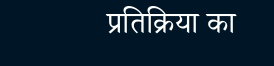प्रतिक्रिया का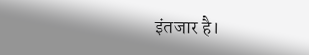इंतजार है।